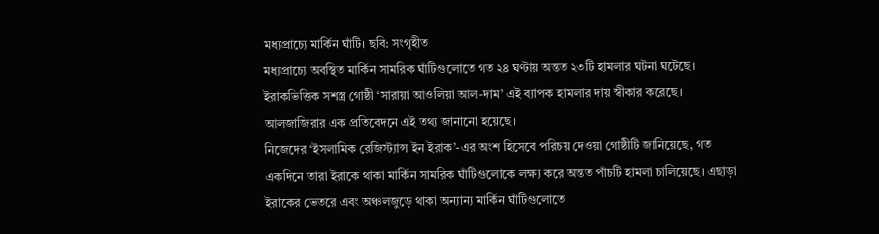মধ্যপ্রাচ্যে মার্কিন ঘাঁটি। ছবি: সংগৃহীত
মধ্যপ্রাচ্যে অবস্থিত মার্কিন সামরিক ঘাঁটিগুলোতে গত ২৪ ঘণ্টায় অন্তত ২৩টি হামলার ঘটনা ঘটেছে। ইরাকভিত্তিক সশস্ত্র গোষ্ঠী ‘সারায়া আওলিয়া আল-দাম’ এই ব্যাপক হামলার দায় স্বীকার করেছে। আলজাজিরার এক প্রতিবেদনে এই তথ্য জানানো হয়েছে।
নিজেদের ‘ইসলামিক রেজিস্ট্যান্স ইন ইরাক’-এর অংশ হিসেবে পরিচয় দেওয়া গোষ্ঠীটি জানিয়েছে, গত একদিনে তারা ইরাকে থাকা মার্কিন সামরিক ঘাঁটিগুলোকে লক্ষ্য করে অন্তত পাঁচটি হামলা চালিয়েছে। এছাড়া ইরাকের ভেতরে এবং অঞ্চলজুড়ে থাকা অন্যান্য মার্কিন ঘাঁটিগুলোতে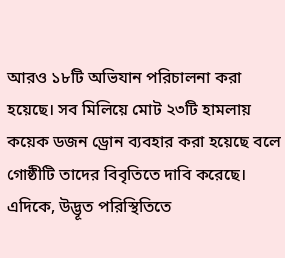আরও ১৮টি অভিযান পরিচালনা করা হয়েছে। সব মিলিয়ে মোট ২৩টি হামলায় কয়েক ডজন ড্রোন ব্যবহার করা হয়েছে বলে গোষ্ঠীটি তাদের বিবৃতিতে দাবি করেছে।
এদিকে, উদ্ভূত পরিস্থিতিতে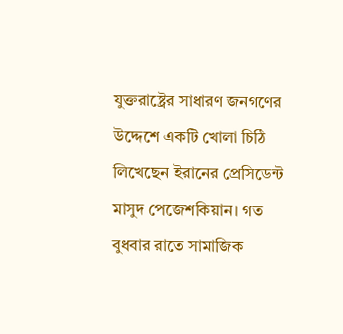যুক্তরাষ্ট্রের সাধারণ জনগণের উদ্দেশে একটি খোলা চিঠি লিখেছেন ইরানের প্রেসিডেন্ট মাসুদ পেজেশকিয়ান। গত বুধবার রাতে সামাজিক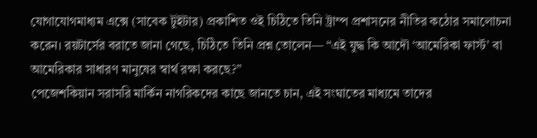যোগাযোগমাধ্যম এক্সে (সাবেক টুইটার) প্রকাশিত ওই চিঠিতে তিনি ট্রাম্প প্রশাসনের নীতির কঠোর সমালোচনা করেন। রয়টার্সের বরাতে জানা গেছে, চিঠিতে তিনি প্রশ্ন তোলেন— “এই যুদ্ধ কি আদৌ ‘আমেরিকা ফার্স্ট’ বা আমেরিকার সাধারণ মানুষের স্বার্থ রক্ষা করছে?”
পেজেশকিয়ান সরাসরি মার্কিন নাগরিকদের কাছে জানতে চান, এই সংঘাতের মাধ্যমে তাদের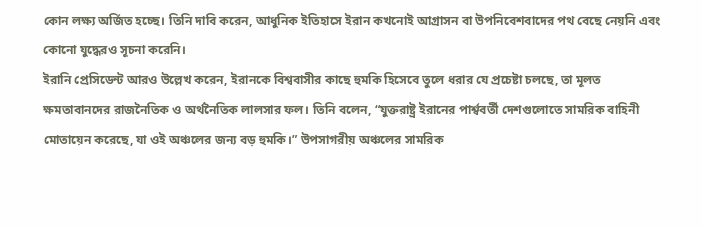কোন লক্ষ্য অর্জিত হচ্ছে। তিনি দাবি করেন, আধুনিক ইতিহাসে ইরান কখনোই আগ্রাসন বা উপনিবেশবাদের পথ বেছে নেয়নি এবং কোনো যুদ্ধেরও সূচনা করেনি।
ইরানি প্রেসিডেন্ট আরও উল্লেখ করেন, ইরানকে বিশ্ববাসীর কাছে হুমকি হিসেবে তুলে ধরার যে প্রচেষ্টা চলছে, তা মূলত ক্ষমতাবানদের রাজনৈতিক ও অর্থনৈতিক লালসার ফল। তিনি বলেন, “যুক্তরাষ্ট্র ইরানের পার্শ্ববর্তী দেশগুলোতে সামরিক বাহিনী মোতায়েন করেছে, যা ওই অঞ্চলের জন্য বড় হুমকি।” উপসাগরীয় অঞ্চলের সামরিক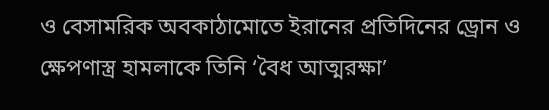ও বেসামরিক অবকাঠামোতে ইরানের প্রতিদিনের ড্রোন ও ক্ষেপণাস্ত্র হামলাকে তিনি ‘বৈধ আত্মরক্ষা’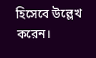হিসেবে উল্লেখ করেন।